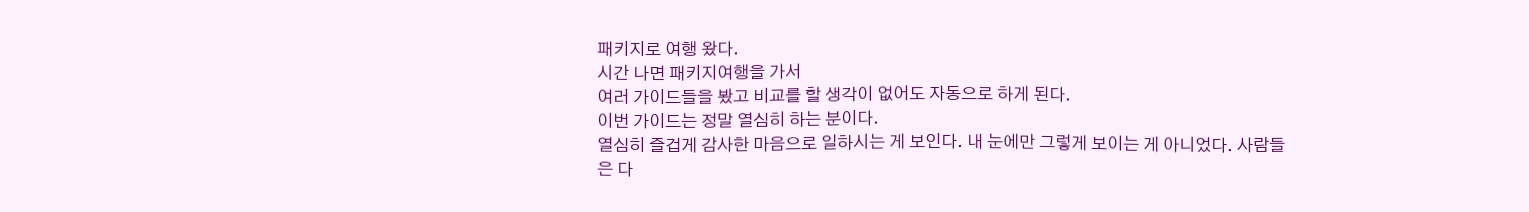패키지로 여행 왔다.
시간 나면 패키지여행을 가서
여러 가이드들을 봤고 비교를 할 생각이 없어도 자동으로 하게 된다.
이번 가이드는 정말 열심히 하는 분이다.
열심히 즐겁게 감사한 마음으로 일하시는 게 보인다. 내 눈에만 그렇게 보이는 게 아니었다. 사람들은 다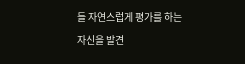들 자연스럽게 평가를 하는 자신을 발견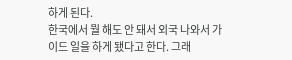하게 된다.
한국에서 뭘 해도 안 돼서 외국 나와서 가이드 일을 하게 됐다고 한다. 그래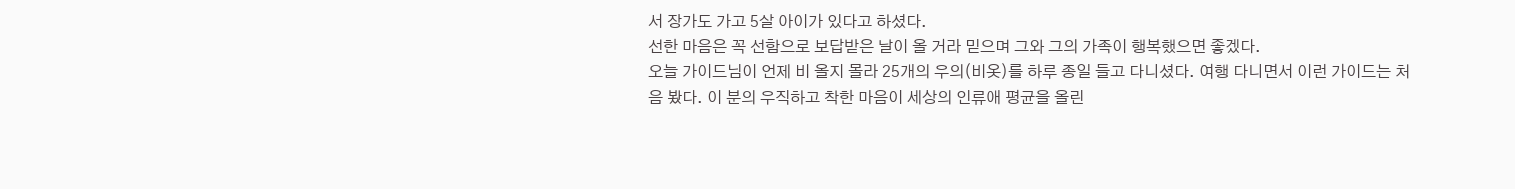서 장가도 가고 5살 아이가 있다고 하셨다.
선한 마음은 꼭 선함으로 보답받은 날이 올 거라 믿으며 그와 그의 가족이 행복했으면 좋겠다.
오늘 가이드님이 언제 비 올지 몰라 25개의 우의(비옷)를 하루 종일 들고 다니셨다. 여행 다니면서 이런 가이드는 처음 봤다. 이 분의 우직하고 착한 마음이 세상의 인류애 평균을 올린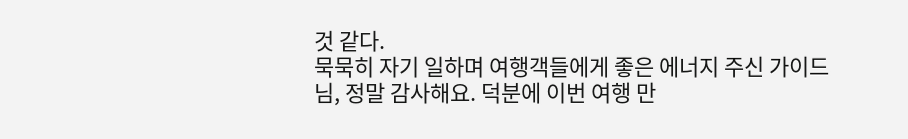것 같다.
묵묵히 자기 일하며 여행객들에게 좋은 에너지 주신 가이드님, 정말 감사해요. 덕분에 이번 여행 만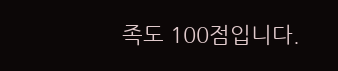족도 100점입니다.